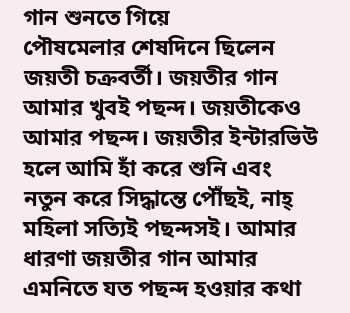গান শুনতে গিয়ে
পৌষমেলার শেষদিনে ছিলেন জয়তী চক্রবর্তী। জয়তীর গান আমার খুবই পছন্দ। জয়তীকেও আমার পছন্দ। জয়তীর ইন্টারভিউ হলে আমি হাঁ করে শুনি এবং নতুন করে সিদ্ধান্তে পৌঁছই, নাহ্ মহিলা সত্যিই পছন্দসই। আমার ধারণা জয়তীর গান আমার এমনিতে যত পছন্দ হওয়ার কথা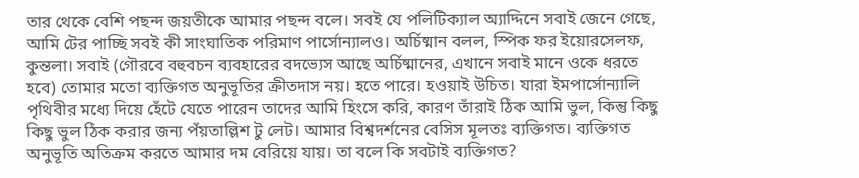তার থেকে বেশি পছন্দ জয়তীকে আমার পছন্দ বলে। সবই যে পলিটিক্যাল অ্যাদ্দিনে সবাই জেনে গেছে, আমি টের পাচ্ছি সবই কী সাংঘাতিক পরিমাণ পার্সোন্যালও। অর্চিষ্মান বলল, স্পিক ফর ইয়োরসেলফ, কুন্তলা। সবাই (গৌরবে বহুবচন ব্যবহারের বদভ্যেস আছে অর্চিষ্মানের, এখানে সবাই মানে ওকে ধরতে হবে) তোমার মতো ব্যক্তিগত অনুভূতির ক্রীতদাস নয়। হতে পারে। হওয়াই উচিত। যারা ইমপার্সোন্যালি পৃথিবীর মধ্যে দিয়ে হেঁটে যেতে পারেন তাদের আমি হিংসে করি, কারণ তাঁরাই ঠিক আমি ভুল, কিন্তু কিছু কিছু ভুল ঠিক করার জন্য পঁয়তাল্লিশ টু লেট। আমার বিশ্বদর্শনের বেসিস মূলতঃ ব্যক্তিগত। ব্যক্তিগত অনুভূতি অতিক্রম করতে আমার দম বেরিয়ে যায়। তা বলে কি সবটাই ব্যক্তিগত?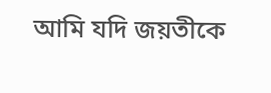আমি যদি জয়তীকে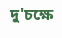দু'চক্ষে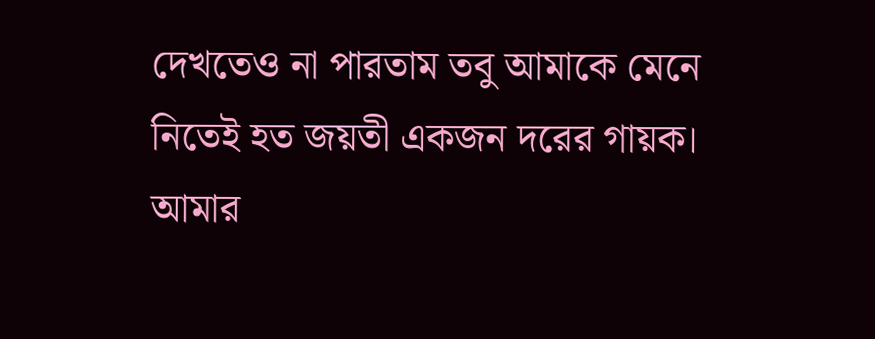দেখতেও না পারতাম তবু আমাকে মেনে নিতেই হত জয়তী একজন দরের গায়ক। আমার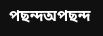পছন্দঅপছন্দ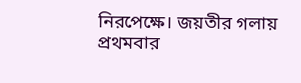নিরপেক্ষে। জয়তীর গলায় প্রথমবার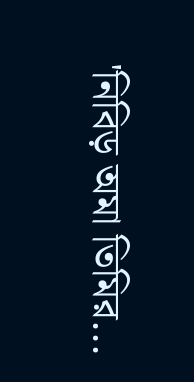'নিবিড় অমা তিমির...